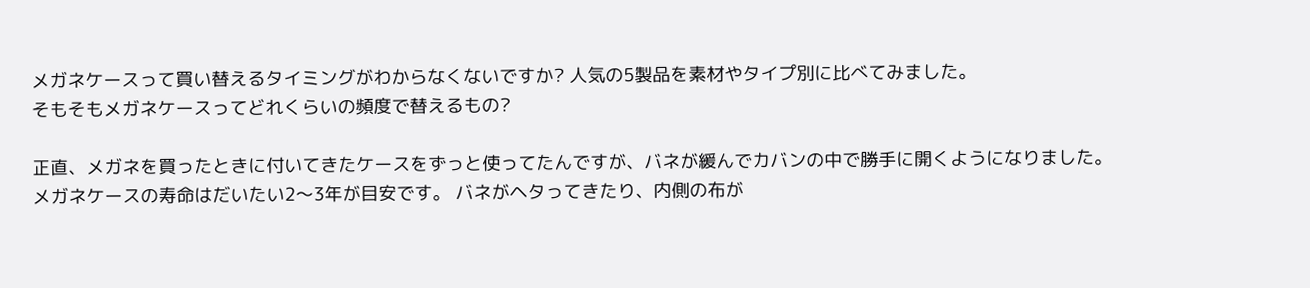メガネケースって買い替えるタイミングがわからなくないですか? 人気の5製品を素材やタイプ別に比べてみました。
そもそもメガネケースってどれくらいの頻度で替えるもの?

正直、メガネを買ったときに付いてきたケースをずっと使ってたんですが、バネが緩んでカバンの中で勝手に開くようになりました。
メガネケースの寿命はだいたい2〜3年が目安です。 バネがヘタってきたり、内側の布が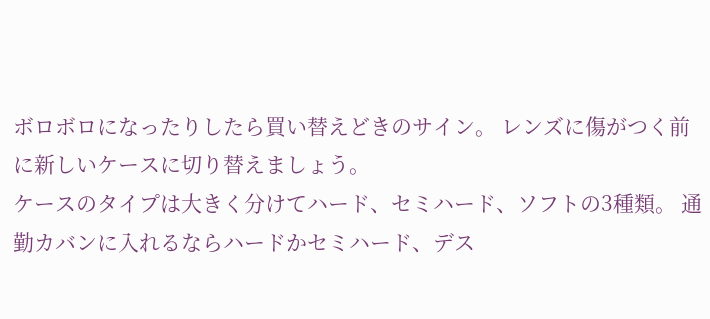ボロボロになったりしたら買い替えどきのサイン。 レンズに傷がつく前に新しいケースに切り替えましょう。
ケースのタイプは大きく分けてハード、セミハード、ソフトの3種類。 通勤カバンに入れるならハードかセミハード、デス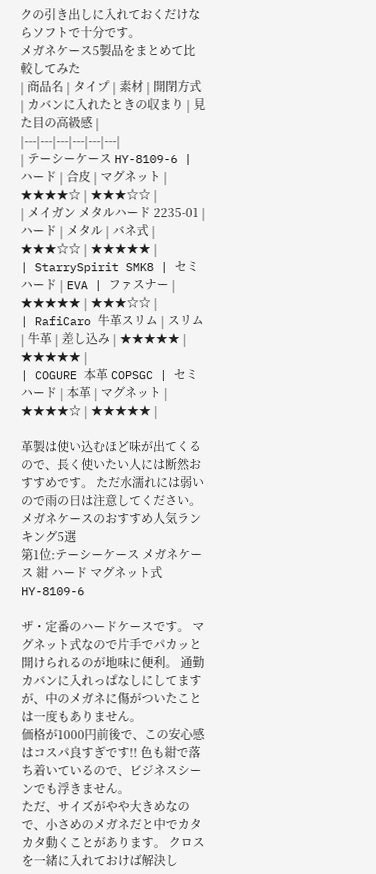クの引き出しに入れておくだけならソフトで十分です。
メガネケース5製品をまとめて比較してみた
| 商品名 | タイプ | 素材 | 開閉方式 | カバンに入れたときの収まり | 見た目の高級感 |
|---|---|---|---|---|---|
| テーシーケース HY-8109-6 | ハード | 合皮 | マグネット | ★★★★☆ | ★★★☆☆ |
| メイガン メタルハード 2235-01 | ハード | メタル | バネ式 | ★★★☆☆ | ★★★★★ |
| StarrySpirit SMK8 | セミハード | EVA | ファスナー | ★★★★★ | ★★★☆☆ |
| RafiCaro 牛革スリム | スリム | 牛革 | 差し込み | ★★★★★ | ★★★★★ |
| COGURE 本革 COPSGC | セミハード | 本革 | マグネット | ★★★★☆ | ★★★★★ |

革製は使い込むほど味が出てくるので、長く使いたい人には断然おすすめです。 ただ水濡れには弱いので雨の日は注意してください。
メガネケースのおすすめ人気ランキング5選
第1位:テーシーケース メガネケース 紺 ハード マグネット式 HY-8109-6

ザ・定番のハードケースです。 マグネット式なので片手でパカッと開けられるのが地味に便利。 通勤カバンに入れっぱなしにしてますが、中のメガネに傷がついたことは一度もありません。
価格が1000円前後で、この安心感はコスパ良すぎです!! 色も紺で落ち着いているので、ビジネスシーンでも浮きません。
ただ、サイズがやや大きめなので、小さめのメガネだと中でカタカタ動くことがあります。 クロスを一緒に入れておけば解決し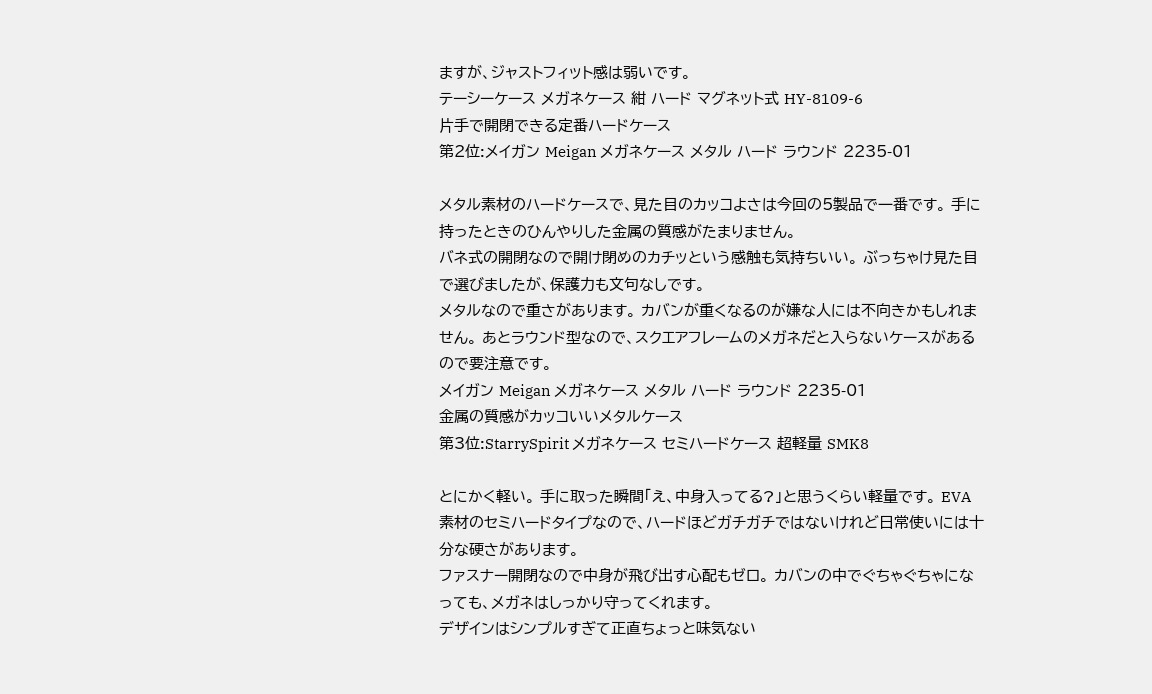ますが、ジャストフィット感は弱いです。
テーシーケース メガネケース 紺 ハード マグネット式 HY-8109-6
片手で開閉できる定番ハードケース
第2位:メイガン Meigan メガネケース メタル ハード ラウンド 2235-01

メタル素材のハードケースで、見た目のカッコよさは今回の5製品で一番です。 手に持ったときのひんやりした金属の質感がたまりません。
バネ式の開閉なので開け閉めのカチッという感触も気持ちいい。 ぶっちゃけ見た目で選びましたが、保護力も文句なしです。
メタルなので重さがあります。 カバンが重くなるのが嫌な人には不向きかもしれません。 あとラウンド型なので、スクエアフレームのメガネだと入らないケースがあるので要注意です。
メイガン Meigan メガネケース メタル ハード ラウンド 2235-01
金属の質感がカッコいいメタルケース
第3位:StarrySpirit メガネケース セミハードケース 超軽量 SMK8

とにかく軽い。 手に取った瞬間「え、中身入ってる?」と思うくらい軽量です。 EVA素材のセミハードタイプなので、ハードほどガチガチではないけれど日常使いには十分な硬さがあります。
ファスナー開閉なので中身が飛び出す心配もゼロ。 カバンの中でぐちゃぐちゃになっても、メガネはしっかり守ってくれます。
デザインはシンプルすぎて正直ちょっと味気ない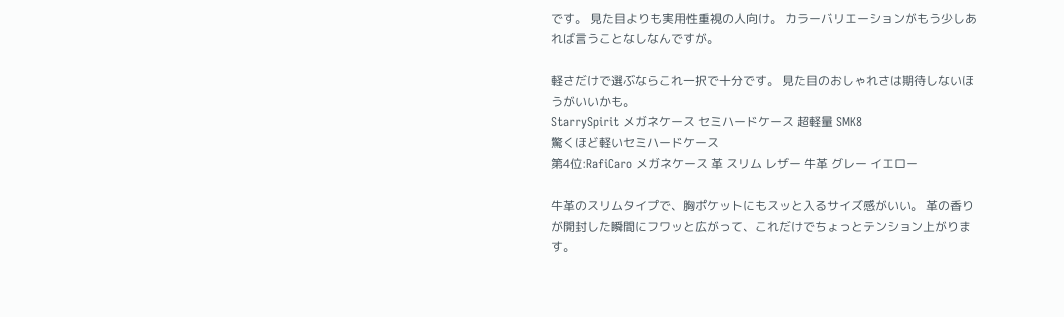です。 見た目よりも実用性重視の人向け。 カラーバリエーションがもう少しあれば言うことなしなんですが。

軽さだけで選ぶならこれ一択で十分です。 見た目のおしゃれさは期待しないほうがいいかも。
StarrySpirit メガネケース セミハードケース 超軽量 SMK8
驚くほど軽いセミハードケース
第4位:RafiCaro メガネケース 革 スリム レザー 牛革 グレー イエロー

牛革のスリムタイプで、胸ポケットにもスッと入るサイズ感がいい。 革の香りが開封した瞬間にフワッと広がって、これだけでちょっとテンション上がります。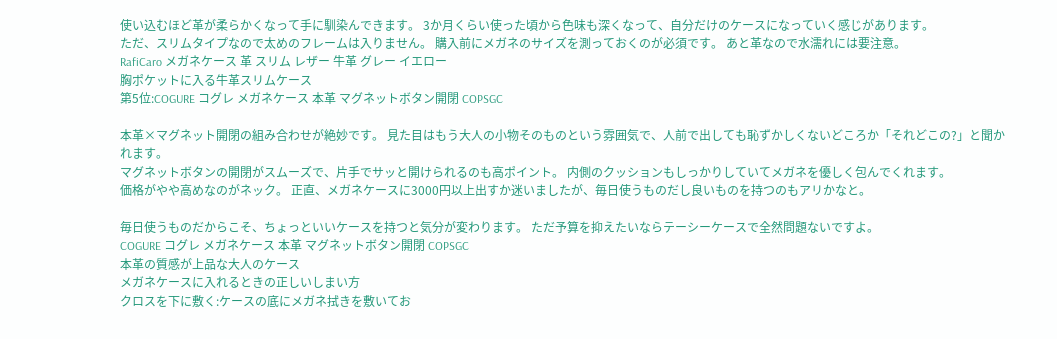使い込むほど革が柔らかくなって手に馴染んできます。 3か月くらい使った頃から色味も深くなって、自分だけのケースになっていく感じがあります。
ただ、スリムタイプなので太めのフレームは入りません。 購入前にメガネのサイズを測っておくのが必須です。 あと革なので水濡れには要注意。
RafiCaro メガネケース 革 スリム レザー 牛革 グレー イエロー
胸ポケットに入る牛革スリムケース
第5位:COGURE コグレ メガネケース 本革 マグネットボタン開閉 COPSGC

本革×マグネット開閉の組み合わせが絶妙です。 見た目はもう大人の小物そのものという雰囲気で、人前で出しても恥ずかしくないどころか「それどこの?」と聞かれます。
マグネットボタンの開閉がスムーズで、片手でサッと開けられるのも高ポイント。 内側のクッションもしっかりしていてメガネを優しく包んでくれます。
価格がやや高めなのがネック。 正直、メガネケースに3000円以上出すか迷いましたが、毎日使うものだし良いものを持つのもアリかなと。

毎日使うものだからこそ、ちょっといいケースを持つと気分が変わります。 ただ予算を抑えたいならテーシーケースで全然問題ないですよ。
COGURE コグレ メガネケース 本革 マグネットボタン開閉 COPSGC
本革の質感が上品な大人のケース
メガネケースに入れるときの正しいしまい方
クロスを下に敷く:ケースの底にメガネ拭きを敷いてお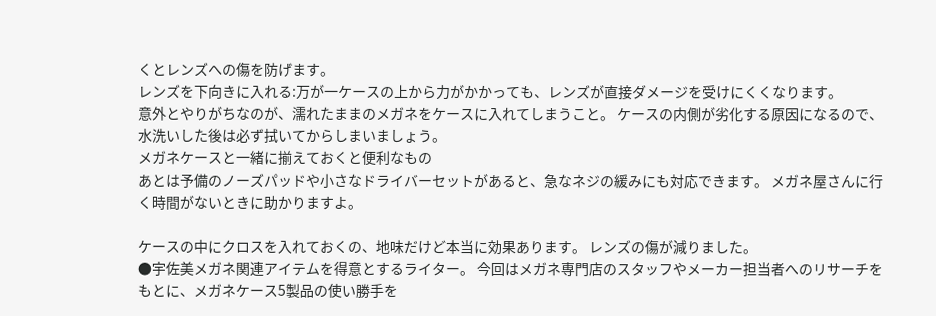くとレンズへの傷を防げます。
レンズを下向きに入れる:万が一ケースの上から力がかかっても、レンズが直接ダメージを受けにくくなります。
意外とやりがちなのが、濡れたままのメガネをケースに入れてしまうこと。 ケースの内側が劣化する原因になるので、水洗いした後は必ず拭いてからしまいましょう。
メガネケースと一緒に揃えておくと便利なもの
あとは予備のノーズパッドや小さなドライバーセットがあると、急なネジの緩みにも対応できます。 メガネ屋さんに行く時間がないときに助かりますよ。

ケースの中にクロスを入れておくの、地味だけど本当に効果あります。 レンズの傷が減りました。
●宇佐美メガネ関連アイテムを得意とするライター。 今回はメガネ専門店のスタッフやメーカー担当者へのリサーチをもとに、メガネケース5製品の使い勝手を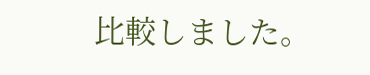比較しました。